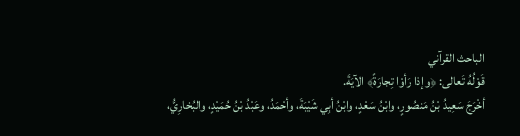الباحث القرآني
قَوْلُهُ تَعالى: ﴿وإذا رَأوْا تِجارَةً﴾ الآيَةَ.
أخْرَجَ سَعِيدُ بْنُ مَنصُورٍ، وابْنُ سَعْدٍ، وابْنُ أبِي شَيْبَةَ، وأحْمَدُ، وعَبْدُ بْنُ حُمَيْدٍ، والبُخارِيُّ،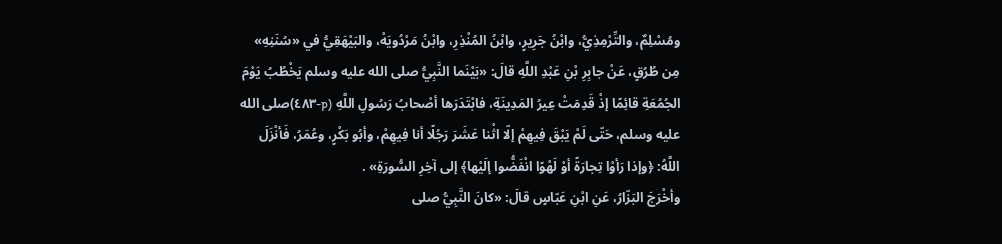ومُسْلِمٌ، والتِّرْمِذِيُّ، وابْنُ جَرِيرٍ، وابْنُ المُنْذِرِ، وابْنُ مَرْدُويَهْ، والبَيْهَقِيُّ في «سُنَنِهِ» مِن طُرُقٍ، عَنْ جابِرِ بْنِ عَبْدِ اللَّهِ قالَ: «بَيْنَما النَّبِيُّ صلى الله عليه وسلم يَخْطُبُ يَوْمَ الجُمُعَةِ قائِمًا إذْ قَدِمَتْ عِيرُ المَدِينَةِ، فابْتَدَرَها أصْحابُ رَسُولِ اللَّهِ (p-٤٨٣)صلى الله عليه وسلم، حَتّى لَمْ يَبْقَ فِيهِمْ إلّا اثْنا عَشَرَ رَجُلًا أنا فِيهِمْ، وأبُو بَكْرٍ، وعُمَرُ، فَأنْزَلَ اللَّهُ: ﴿وإذا رَأوْا تِجارَةً أوْ لَهْوًا انْفَضُّوا إلَيْها﴾ إلى آخِرِ السُّورَةِ» .
وأخْرَجَ البَزّارُ، عَنِ ابْنِ عَبّاسٍ قالَ: «كانَ النَّبِيُّ صلى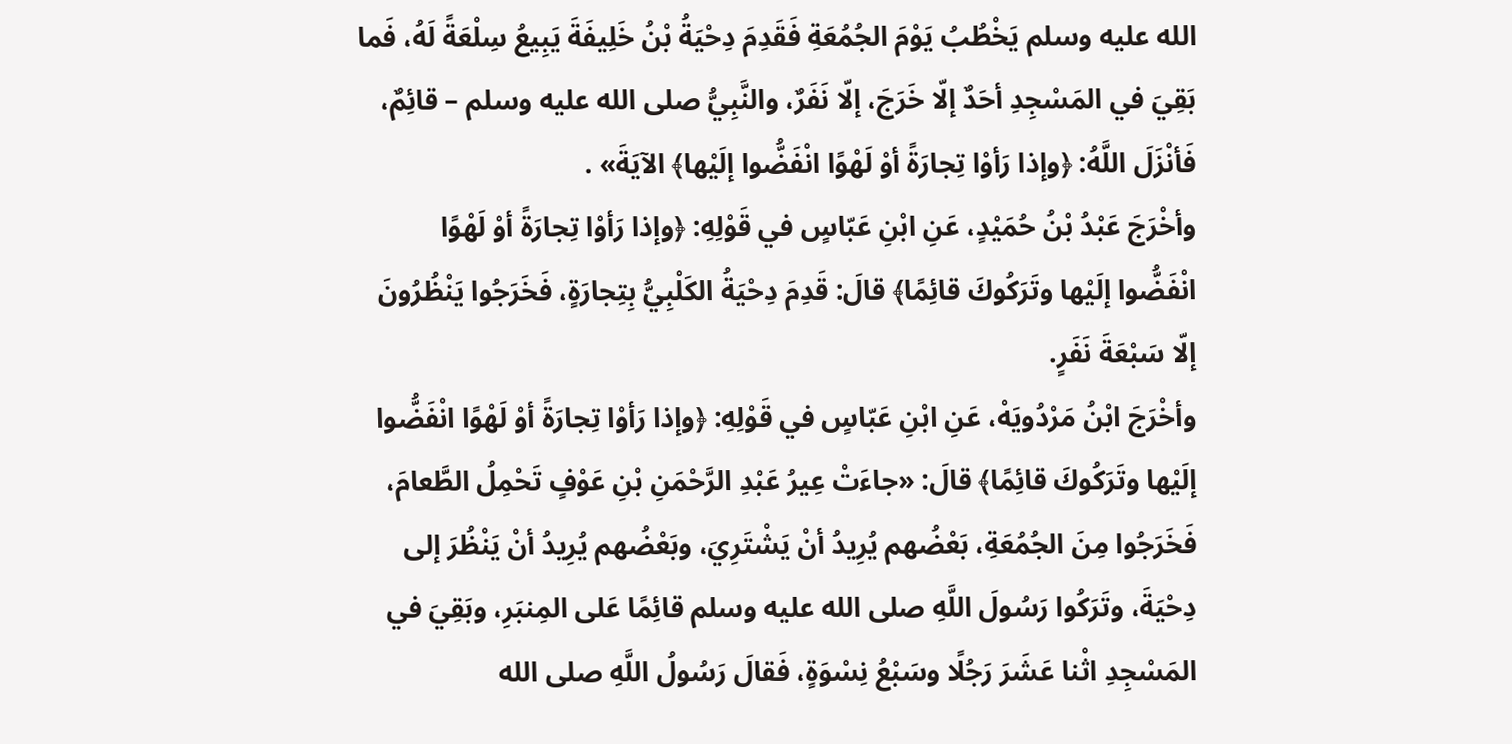الله عليه وسلم يَخْطُبُ يَوْمَ الجُمُعَةِ فَقَدِمَ دِحْيَةُ بْنُ خَلِيفَةَ يَبِيعُ سِلْعَةً لَهُ، فَما بَقِيَ في المَسْجِدِ أحَدٌ إلّا خَرَجَ، إلّا نَفَرٌ، والنَّبِيُّ صلى الله عليه وسلم – قائِمٌ، فَأنْزَلَ اللَّهُ: ﴿وإذا رَأوْا تِجارَةً أوْ لَهْوًا انْفَضُّوا إلَيْها﴾ الآيَةَ» .
وأخْرَجَ عَبْدُ بْنُ حُمَيْدٍ، عَنِ ابْنِ عَبّاسٍ في قَوْلِهِ: ﴿وإذا رَأوْا تِجارَةً أوْ لَهْوًا انْفَضُّوا إلَيْها وتَرَكُوكَ قائِمًا﴾ قالَ: قَدِمَ دِحْيَةُ الكَلْبِيُّ بِتِجارَةٍ، فَخَرَجُوا يَنْظُرُونَ إلّا سَبْعَةَ نَفَرٍ.
وأخْرَجَ ابْنُ مَرْدُويَهْ، عَنِ ابْنِ عَبّاسٍ في قَوْلِهِ: ﴿وإذا رَأوْا تِجارَةً أوْ لَهْوًا انْفَضُّوا إلَيْها وتَرَكُوكَ قائِمًا﴾ قالَ: «جاءَتْ عِيرُ عَبْدِ الرَّحْمَنِ بْنِ عَوْفٍ تَحْمِلُ الطَّعامَ، فَخَرَجُوا مِنَ الجُمُعَةِ، بَعْضُهم يُرِيدُ أنْ يَشْتَرِيَ، وبَعْضُهم يُرِيدُ أنْ يَنْظُرَ إلى دِحْيَةَ، وتَرَكُوا رَسُولَ اللَّهِ صلى الله عليه وسلم قائِمًا عَلى المِنبَرِ، وبَقِيَ في المَسْجِدِ اثْنا عَشَرَ رَجُلًا وسَبْعُ نِسْوَةٍ، فَقالَ رَسُولُ اللَّهِ صلى الله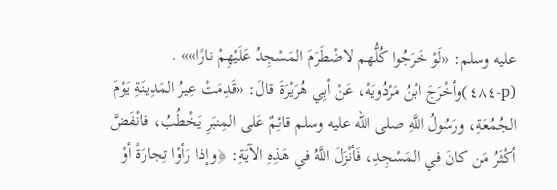عليه وسلم: «لَوْ خَرَجُوا كُلُّهم لاضْطَرَمَ المَسْجِدُ عَلَيْهِمْ نارًا»» .
(p-٤٨٤)وأخْرَجَ ابْنُ مَرْدُويَهْ، عَنْ أبِي هُرَيْرَةَ قالَ: «قَدِمَتْ عِيرُ المَدِينَةِ يَوْمَ الجُمُعَةِ، ورَسُولُ اللَّهِ صلى الله عليه وسلم قائِمٌ عَلى المِنبَرِ يَخْطُبُ، فانْفَضَّ أكْثَرُ مَن كانَ في المَسْجِدِ، فَأنْزَلَ اللَّهُ في هَذِهِ الآيَةِ: ﴿وإذا رَأوْا تِجارَةً أوْ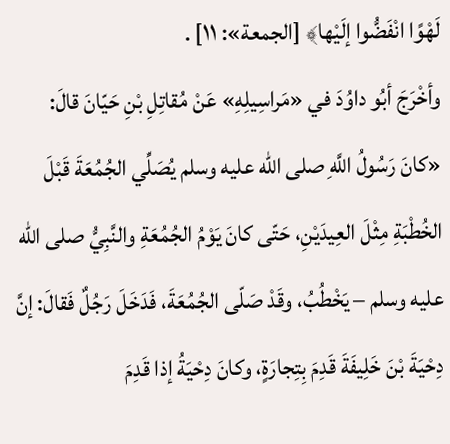لَهْوًا انْفَضُّوا إلَيْها﴾ [الجمعة»: ١١] .
وأخْرَجَ أبُو داوُدَ في «مَراسِيلِهِ» عَنْ مُقاتِلِ بْنِ حَيّانَ قالَ: «كانَ رَسُولُ اللَّهِ صلى الله عليه وسلم يُصَلِّي الجُمُعَةَ قَبْلَ الخُطْبَةِ مِثْلَ العِيدَيْنِ، حَتّى كانَ يَوْمُ الجُمُعَةِ والنَّبِيُّ صلى الله عليه وسلم – يَخْطُبُ، وقَدْ صَلّى الجُمُعَةَ، فَدَخَلَ رَجُلٌ فَقالَ: إنَّ دِحْيَةَ بْنَ خَلِيفَةَ قَدِمَ بِتِجارَةٍ، وكانَ دِحْيَةُ إذا قَدِمَ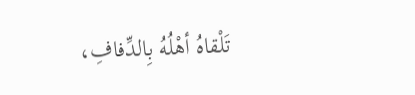تَلْقاهُ أهْلُهُ بِالدِّفافِ،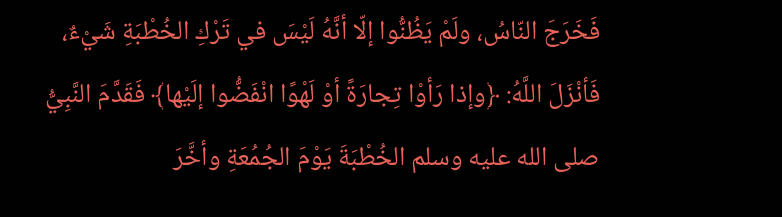فَخَرَجَ النّاسُ، ولَمْ يَظُنُّوا إلّا أنَّهُ لَيْسَ في تَرْكِ الخُطْبَةِ شَيْءٌ، فَأنْزَلَ اللَّهُ: ﴿وإذا رَأوْا تِجارَةً أوْ لَهْوًا انْفَضُّوا إلَيْها﴾ فَقَدَّمَ النَّبِيُّ صلى الله عليه وسلم الخُطْبَةَ يَوْمَ الجُمُعَةِ وأخَّرَ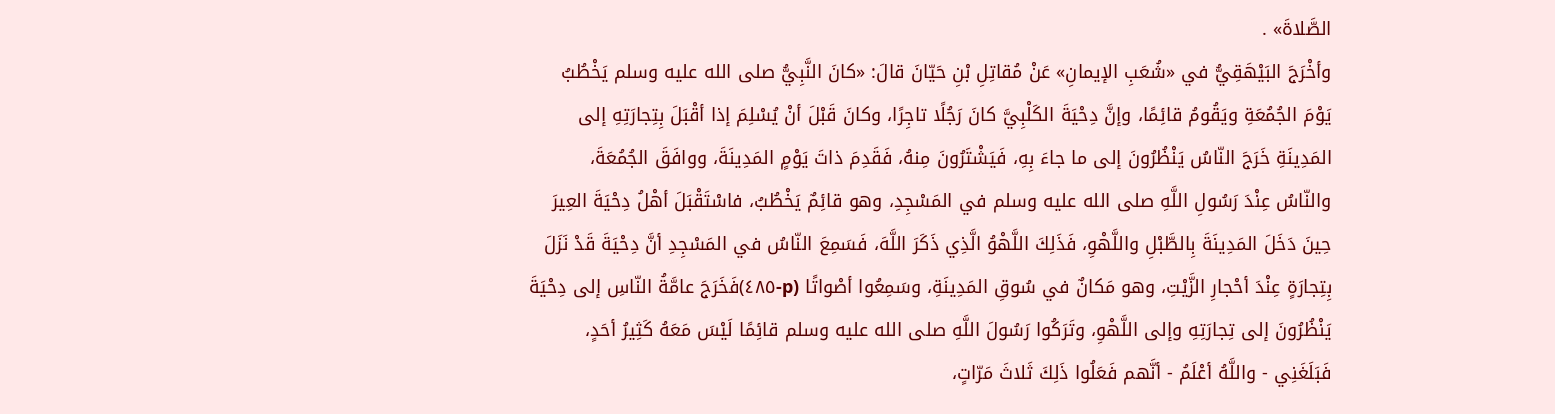الصَّلاةَ» .
وأخْرَجَ البَيْهَقِيُّ في «شُعَبِ الإيمانِ» عَنْ مُقاتِلِ بْنِ حَيّانَ قالَ: «كانَ النَّبِيُّ صلى الله عليه وسلم يَخْطُبُ يَوْمَ الجُمُعَةِ ويَقُومُ قائِمًا، وإنَّ دِحْيَةَ الكَلْبِيَّ كانَ رَجُلًا تاجِرًا، وكانَ قَبْلَ أنْ يُسْلِمَ إذا أقْبَلَ بِتِجارَتِهِ إلى المَدِينَةِ خَرَجَ النّاسُ يَنْظُرُونَ إلى ما جاءَ بِهِ، فَيَشْتَرُونَ مِنهُ، فَقَدِمَ ذاتَ يَوْمٍ المَدِينَةَ، ووافَقَ الجُمُعَةَ، والنّاسُ عِنْدَ رَسُولِ اللَّهِ صلى الله عليه وسلم في المَسْجِدِ، وهو قائِمٌ يَخْطُبُ، فاسْتَقْبَلَ أهْلُ دِحْيَةَ العِيرَ حِينَ دَخَلَ المَدِينَةَ بِالطَّبْلِ واللَّهْوِ، فَذَلِكَ اللَّهْوُ الَّذِي ذَكَرَ اللَّهَ، فَسَمِعَ النّاسُ في المَسْجِدِ أنَّ دِحْيَةَ قَدْ نَزَلَ بِتِجارَةٍ عِنْدَ أحْجارِ الزَّيْتِ، وهو مَكانٌ في سُوقِ المَدِينَةِ، وسَمِعُوا أصْواتًا (p-٤٨٥)فَخَرَجَ عامَّةُ النّاسِ إلى دِحْيَةَ يَنْظُرُونَ إلى تِجارَتِهِ وإلى اللَّهْوِ، وتَرَكُوا رَسُولَ اللَّهِ صلى الله عليه وسلم قائِمًا لَيْسَ مَعَهُ كَثِيرُ أحَدٍ، فَبَلَغَنِي - واللَّهُ أعْلَمُ - أنَّهم فَعَلُوا ذَلِكَ ثَلاثَ مَرّاتٍ،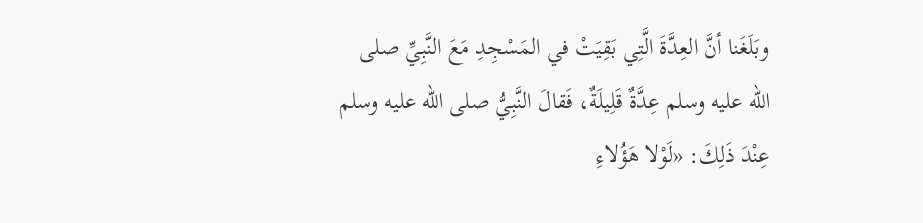وبَلَغَنا أنَّ العِدَّةَ الَّتِي بَقِيَتْ في المَسْجِدِ مَعَ النَّبِيِّ صلى الله عليه وسلم عِدَّةٌ قَلِيلَةٌ، فَقالَ النَّبِيُّ صلى الله عليه وسلم عِنْدَ ذَلِكَ: «لَوْلا هَؤُلاءِ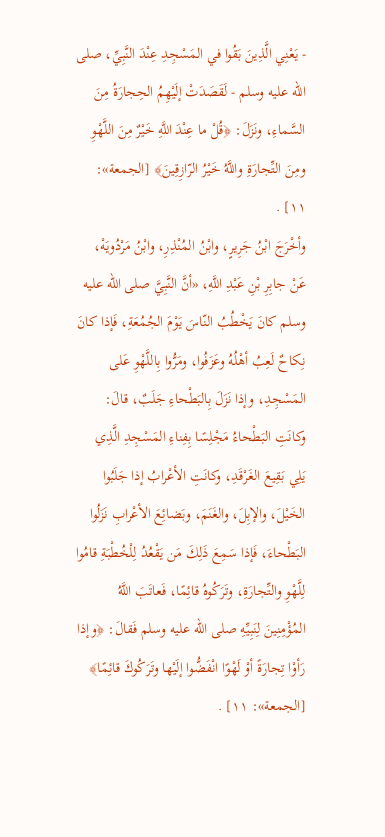- يَعْنِي الَّذِينَ بَقُوا في المَسْجِدِ عِنْدَ النَّبِيِّ، صلى الله عليه وسلم - لَقَصَدَتْ إلَيْهِمُ الحِجارَةُ مِنَ السَّماءِ، ونَزَلَ: ﴿قُلْ ما عِنْدَ اللَّهِ خَيْرٌ مِنَ اللَّهْوِ ومِنَ التِّجارَةِ واللَّهُ خَيْرُ الرّازِقِينَ﴾ [الجمعة»: ١١] .
وأخْرَجَ ابْنُ جَرِيرٍ، وابْنُ المُنْذِرِ، وابْنُ مَرْدُويَهْ، عَنْ جابِرِ بْنِ عَبْدِ اللَّهِ، «أنَّ النَّبِيَّ صلى الله عليه وسلم كانَ يَخْطُبُ النّاسَ يَوْمَ الجُمُعَةِ، فَإذا كانَ نِكاحٌ لَعِبُ أهْلُهُ وعَزَفُوا، ومَرُّوا بِاللَّهْوِ عَلى المَسْجِدِ، وإذا نَزَلَ بِالبَطْحاءِ جَلَبٌ، قالَ: وكانَتِ البَطْحاءُ مَجْلِسًا بِفِناءِ المَسْجِدِ الَّذِي يَلِي بَقِيعَ الغَرْقَدِ، وكانَتِ الأعْرابُ إذا جَلَبُوا الخَيْلَ، والإبِلَ، والغَنَمَ، وبَضائِعَ الأعْرابِ نَزَلُوا البَطْحاءَ، فَإذا سَمِعَ ذَلِكَ مَن يَقْعُدُ لِلْخُطْبَةِ قامُوا لِلَّهْوِ والتِّجارَةِ، وتَرَكُوهُ قائِمًا، فَعاتَبَ اللَّهُ المُؤْمِنِينَ لِنَبِيِّهِ صلى الله عليه وسلم فَقالَ: ﴿وإذا رَأوْا تِجارَةً أوْ لَهْوًا انْفَضُّوا إلَيْها وتَرَكُوكَ قائِمًا﴾ [الجمعة»: ١١] .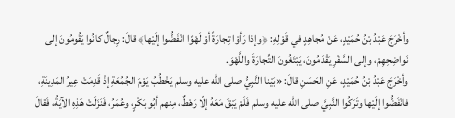وأخْرَجَ عَبْدُ بْنُ حُمَيْدٍ، عَنْ مُجاهِدٍ في قَوْلِهِ: ﴿وإذا رَأوْا تِجارَةً أوْ لَهْوًا انْفَضُّوا إلَيْها﴾ قالَ: رِجالٌ كانُوا يَقُومُونَ إلى نَواضِحِهِمْ، وإلى السَّفْرِ يَقْدَمُونَ، يَبْتَغُونَ التِّجارَةَ واللَّهْوَ.
وأخْرَجَ عَبْدُ بْنُ حُمَيْدٍ، عَنِ الحَسَنِ قالَ: «بَيْنا النَّبِيُّ صلى الله عليه وسلم يَخْطُبُ يَوْمَ الجُمُعَةِ إذْ قَدِمَتْ عِيرُ المَدِينَةِ، فانْفَضُّوا إلَيْها وتَرَكُوا النَّبِيَّ صلى الله عليه وسلم فَلَمْ يَبْقَ مَعَهُ إلّا رَهْطٌ، مِنهم أبُو بَكْرٍ، وعُمَرُ، فَنَزَلَتْ هَذِهِ الآيَةُ، فَقالَ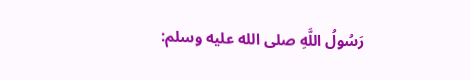رَسُولُ اللَّهِ صلى الله عليه وسلم: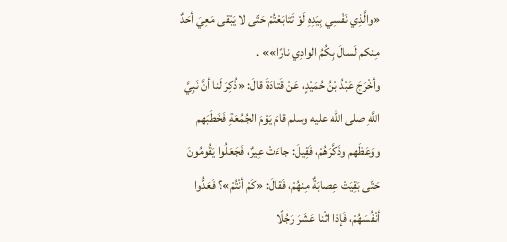«والَّذِي نَفْسِي بِيَدِهِ لَوْ تَتابَعْتُمْ حَتّى لا يَبْقى مَعِيَ أحَدٌ مِنكم لَسالَ بِكُمُ الوادِي نارًا»» .
وأخْرَجَ عَبْدُ بْنُ حُمَيْدٍ، عَنْ قَتادَةَ قالَ: «ذُكِرَ لَنا أنَّ نَبِيَّ اللَّهِ صلى الله عليه وسلم قامَ يَوْمَ الجُمُعَةِ فَخَطَبَهم ووَعَظَهم وذَكَّرَهُمْ، فَقِيلَ: جاءَتْ عِيرٌ، فَجَعَلُوا يَقُومُونَ حَتّى بَقِيَتْ عِصابَةٌ مِنهُمْ، فَقالَ: «كَمْ أنْتُمْ»؟ فَعَدُّوا أنْفُسَهُمْ، فَإذا اثْنا عَشَرَ رَجُلًا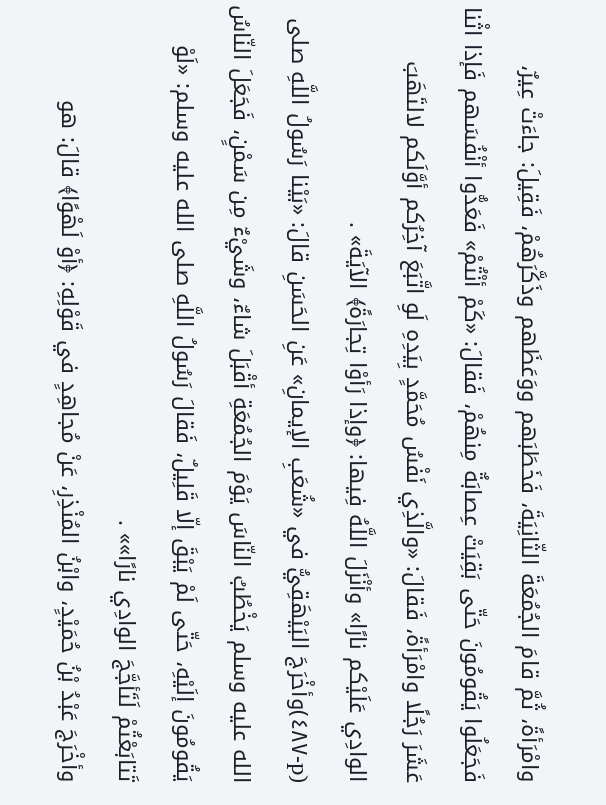وامْرَأةً، ثُمَّ قامَ الجُمُعَةَ الثّانِيَةَ، فَخَطَبَهم ووَعَظَهم وذَكَّرَهُمْ، فَقِيلَ: جاءَتْ عِيرٌ، فَجَعَلُوا يَقُومُونَ حَتّى بَقِيَتْ عِصابَةٌ مِنهُمْ، فَقالَ: «كَمْ أنْتُمْ» فَعَدُّوا أنْفُسَهم فَإذا اثْنا عَشَرَ رَجُلًا وامْرَأةً، فَقالَ: «والَّذِي نَفْسُ مُحَمَّدٍ بِيَدِهِ لَوِ اتَّبَعَ آخِرُكم أوَّلَكم لالتَهَبَ الوادِي عَلَيْكم نارًا» وأنْزَلَ اللَّهُ فِيها: ﴿وإذا رَأوْا تِجارَةً﴾ الآيَةَ» .
(p-٤٨٧)وأخْرَجَ البَيْهَقِيُّ في «شُعَبِ الإيمانِ» عَنِ الحَسَنِ قالَ: «بَيْنا رَسُولُ اللَّهِ صلى الله عليه وسلم يَخْطُبُ النّاسَ يَوْمَ الجُمُعَةِ أقْبَلَ شاءٌ، وشَيْءٌ مِن سَمْنٍ، فَجَعَلَ النّاسُ يَقُومُونَ إلَيْهِ، حَتّى لَمْ يَبْقَ إلّا قَلِيلٌ، فَقالَ رَسُولُ اللَّهِ صلى الله عليه وسلم: «لَوْ تَتابَعْتُمْ لَتَأجَّجَ الوادِي نارًا»» .
وأخْرَجَ عَبْدُ بْنُ حُمَيْدٍ، وابْنُ المُنْذِرِ، عَنْ مُجاهِدٍ في قَوْلِهِ: ﴿أوْ لَهْوًا﴾ قالَ: هو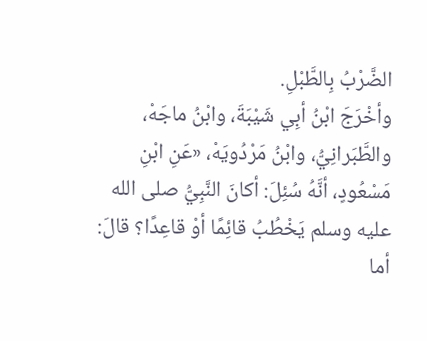الضَّرْبُ بِالطَّبْلِ.
وأخْرَجَ ابْنُ أبِي شَيْبَةَ، وابْنُ ماجَهْ، والطَّبَرانِيُّ، وابْنُ مَرْدُويَهْ، «عَنِ ابْنِ مَسْعُودٍ، أنَّهُ سُئِلَ: أكانَ النَّبِيُّ صلى الله عليه وسلم يَخْطُبُ قائِمًا أوْ قاعِدًا؟ قالَ: أما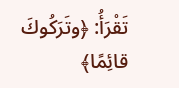تَقْرَأُ: ﴿وتَرَكُوكَ قائِمًا﴾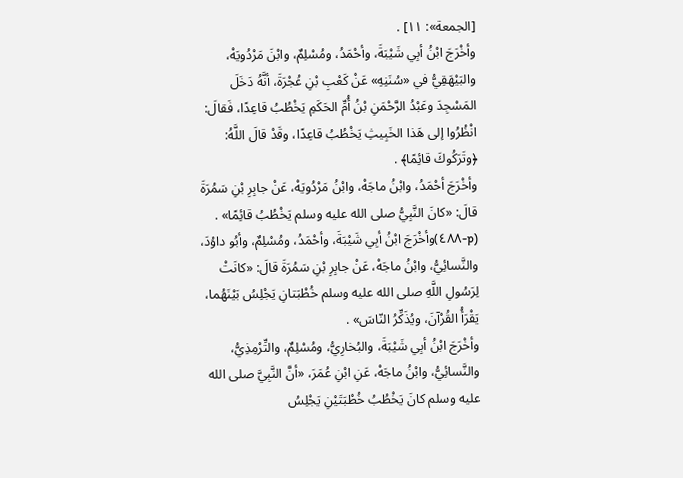[الجمعة»: ١١] .
وأخْرَجَ ابْنُ أبِي شَيْبَةَ، وأحْمَدُ، ومُسْلِمٌ، وابْنَ مَرْدُويَهْ، والبَيْهَقِيُّ في «سُنَنِهِ» عَنْ كَعْبِ بْنِ عُجْرَةَ، أنَّهُ دَخَلَ المَسْجِدَ وعَبْدُ الرَّحْمَنِ بْنُ أُمِّ الحَكَمِ يَخْطُبُ قاعِدًا، فَقالَ: انْظُرُوا إلى هَذا الخَبِيثِ يَخْطُبُ قاعِدًا، وقَدْ قالَ اللَّهُ: ﴿وتَرَكُوكَ قائِمًا﴾ .
وأخْرَجَ أحْمَدُ، وابْنُ ماجَهْ، وابْنُ مَرْدُويَهْ، عَنْ جابِرِ بْنِ سَمُرَةَ قالَ: «كانَ النَّبِيُّ صلى الله عليه وسلم يَخْطُبُ قائِمًا» .
(p-٤٨٨)وأخْرَجَ ابْنُ أبِي شَيْبَةَ، وأحْمَدُ، ومُسْلِمٌ، وأبُو داوُدَ، والنَّسائِيُّ، وابْنُ ماجَهْ، عَنْ جابِرِ بْنِ سَمُرَةَ قالَ: «كانَتْ لِرَسُولِ اللَّهِ صلى الله عليه وسلم خُطْبَتانِ يَجْلِسُ بَيْنَهُما، يَقْرَأُ القُرْآنَ، ويُذَكِّرُ النّاسَ» .
وأخْرَجَ ابْنُ أبِي شَيْبَةَ، والبُخارِيُّ، ومُسْلِمٌ، والتِّرْمِذِيُّ، والنَّسائِيُّ، وابْنُ ماجَهْ، عَنِ ابْنِ عُمَرَ، «أنَّ النَّبِيَّ صلى الله عليه وسلم كانَ يَخْطُبُ خُطْبَتَيْنِ يَجْلِسُ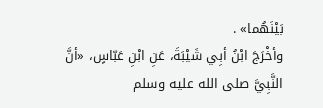بَيْنَهُما» .
وأخْرَجَ ابْنُ أبِي شَيْبَةَ، عَنِ ابْنِ عَبّاسٍ، «أنَّ النَّبِيَّ صلى الله عليه وسلم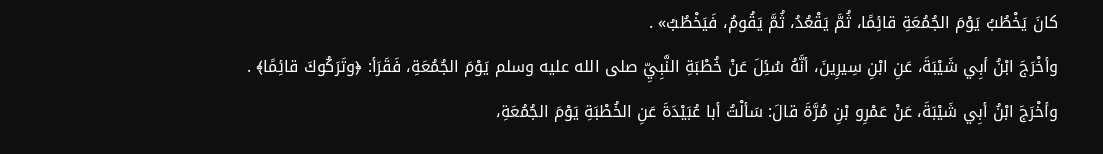كانَ يَخْطُبُ يَوْمَ الجُمُعَةِ قائِمًا، ثُمَّ يَقْعُدُ، ثُمَّ يَقُومُ، فَيَخْطُبُ» .
وأخْرَجَ ابْنُ أبِي شَيْبَةَ، عَنِ ابْنِ سِيرِينَ، أنَّهُ سُئِلَ عَنْ خُطْبَةِ النَّبِيِّ صلى الله عليه وسلم يَوْمَ الجُمُعَةِ، فَقَرَأ: ﴿وتَرَكُوكَ قائِمًا﴾ .
وأخْرَجَ ابْنُ أبِي شَيْبَةَ، عَنْ عَمْرِو بْنِ مُرَّةَ قالَ: سَألْتُ أبا عُبَيْدَةَ عَنِ الخُطْبَةِ يَوْمَ الجُمُعَةِ،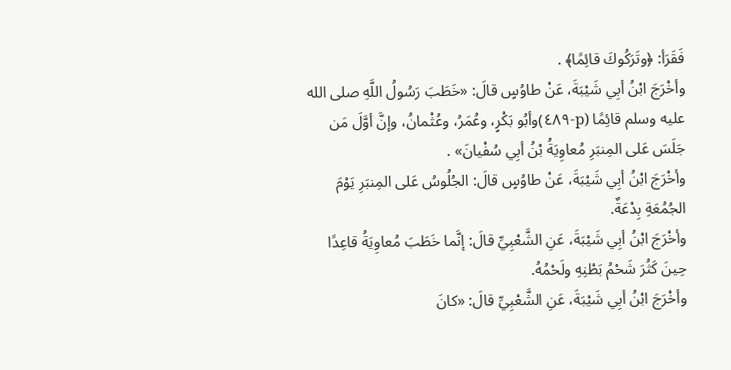فَقَرَأ: ﴿وتَرَكُوكَ قائِمًا﴾ .
وأخْرَجَ ابْنُ أبِي شَيْبَةَ، عَنْ طاوُسٍ قالَ: «خَطَبَ رَسُولُ اللَّهِ صلى الله عليه وسلم قائِمًا (p-٤٨٩)وأبُو بَكْرٍ، وعُمَرُ، وعُثْمانُ، وإنَّ أوَّلَ مَن جَلَسَ عَلى المِنبَرِ مُعاوِيَةُ بْنُ أبِي سُفْيانَ» .
وأخْرَجَ ابْنُ أبِي شَيْبَةَ، عَنْ طاوُسٍ قالَ: الجُلُوسُ عَلى المِنبَرِ يَوْمَ الجُمُعَةِ بِدْعَةٌ.
وأخْرَجَ ابْنُ أبِي شَيْبَةَ، عَنِ الشَّعْبِيِّ قالَ: إنَّما خَطَبَ مُعاوِيَةُ قاعِدًا حِينَ كَثُرَ شَحْمُ بَطْنِهِ ولَحْمُهُ.
وأخْرَجَ ابْنُ أبِي شَيْبَةَ، عَنِ الشَّعْبِيِّ قالَ: «كانَ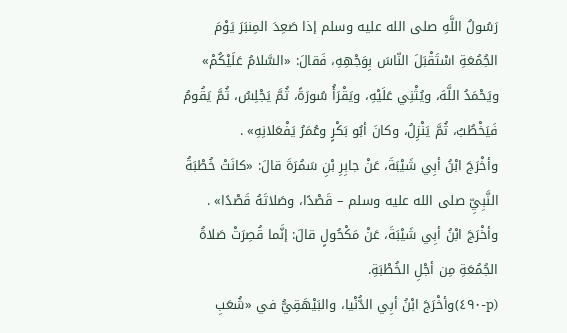رَسُولُ اللَّهِ صلى الله عليه وسلم إذا صَعِدَ المِنبَرَ يَوْمَ الجُمُعَةِ اسْتَقْبَلَ النّاسَ بِوَجْهِهِ، فَقالَ: «السَّلامُ عَلَيْكُمْ» ويَحْمَدُ اللَّهَ، ويُثْنِي عَلَيْهِ، ويَقْرَأُ سُورَةً، ثُمَّ يَجْلِسُ، ثُمَّ يَقُومُ فَيَخْطُبُ، ثُمَّ يَنْزِلُ، وكانَ أبُو بَكْرٍ وعُمَرُ يَفْعَلانِهِ» .
وأخْرَجَ ابْنُ أبِي شَيْبَةَ، عَنْ جابِرِ بْنِ سَمُرَةَ قالَ: «كانَتْ خُطْبَةُ النَّبِيِّ صلى الله عليه وسلم – قَصْدًا، وصَلاتَهُ قَصْدًا» .
وأخْرَجَ ابْنُ أبِي شَيْبَةَ، عَنْ مَكْحُولٍ قالَ: إنَّما قُصِرَتْ صَلاةُ الجُمُعَةِ مِن أجْلِ الخُطْبَةِ.
(p-٤٩٠)وأخْرَجَ ابْنُ أبِي الدُّنْيا، والبَيْهَقِيُّ في «شُعَبِ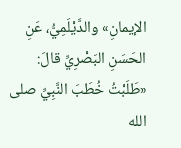الإيمانِ» والدَّيْلَمِيُّ، عَنِ الحَسَنِ البَصْرِيِّ قالَ: «طَلَبْتُ خُطَبَ النَّبِيِّ صلى الله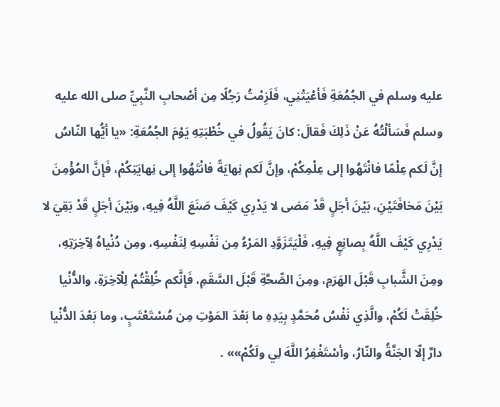عليه وسلم في الجُمُعَةِ فَأعْيَتْنِي، فَلَزِمْتُ رَجُلًا مِن أصْحابِ النَّبِيِّ صلى الله عليه وسلم فَسَألْتُهُ عَنْ ذَلِكَ فَقالَ: كانَ يَقُولُ في خُطْبَتِهِ يَوْمَ الجُمُعَةِ: «يا أيُّها النّاسُ إنَّ لَكم عِلْمًا فانْتَهُوا إلى عِلْمِكُمْ، وإنَّ لَكم نِهايَةً فانْتَهُوا إلى نِهايَتِكُمْ، فَإنَّ المُؤْمِنَ بَيْنَ مَخافَتَيْنِ، بَيْنَ أجَلٍ قَدْ مَضى لا يَدْرِي كَيْفَ صَنَعَ اللَّهُ فِيهِ، وبَيْنَ أجَلٍ قَدْ بَقِيَ لا يَدْرِي كَيْفَ اللَّهُ بِصانِعٍ فِيهِ، فَلْيَتَزَوَّدِ المَرْءُ مِن نَفْسِهِ لِنَفْسِهِ، ومِن دُنْياهُ لِآخِرَتِهِ، ومِنَ الشَّبابِ قَبْلَ الهَرَمِ، ومِنَ الصِّحَّةِ قَبْلَ السَّقَمِ، فَإنَّكم خُلِقْتُمْ لِلْآخِرَةِ، والدُّنْيا خُلِقَتْ لَكُمْ، والَّذِي نَفْسُ مُحَمَّدٍ بِيَدِهِ ما بَعْدَ المَوْتِ مِن مُسْتَعْتَبٍ، وما بَعْدَ الدُّنْيا دارٌ إلّا الجَنَّةُ والنّارُ، وأسْتَغْفِرُ اللَّهَ لِي ولَكُمْ»» .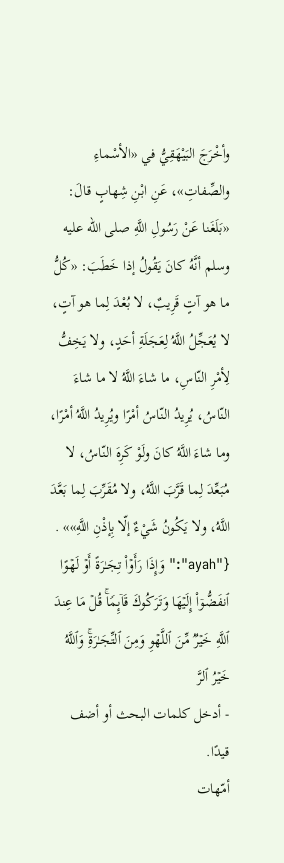وأخْرَجَ البَيْهَقِيُّ في «الأسْماءِ والصِّفاتِ»، عَنِ ابْنِ شِهابٍ قالَ: «بَلَغَنا عَنْ رَسُولِ اللَّهِ صلى الله عليه وسلم أنَّهُ كانَ يَقُولُ إذا خَطَبَ: «كُلُّ ما هو آتٍ قَرِيبٌ، لا بُعْدَ لِما هو آتٍ، لا يُعَجِّلُ اللَّهُ لِعَجَلَةِ أحَدٍ، ولا يَخِفُّ لِأمْرِ النّاسِ، ما شاءَ اللَّهُ لا ما شاءَ النّاسُ، يُرِيدُ النّاسُ أمْرًا ويُرِيدُ اللَّهُ أمْرًا، وما شاءَ اللَّهُ كانَ ولَوْ كَرِهَ النّاسُ، لا مُبَعِّدَ لِما قَرَّبَ اللَّهُ، ولا مُقَرِّبَ لِما بَعَّدَ اللَّهُ، ولا يَكُونُ شَيْءٌ إلّا بِإذْنِ اللَّهِ»» .
{"ayah":"وَإِذَا رَأَوۡا۟ تِجَـٰرَةً أَوۡ لَهۡوًا ٱنفَضُّوۤا۟ إِلَیۡهَا وَتَرَكُوكَ قَاۤىِٕمࣰاۚ قُلۡ مَا عِندَ ٱللَّهِ خَیۡرࣱ مِّنَ ٱللَّهۡوِ وَمِنَ ٱلتِّجَـٰرَةِۚ وَٱللَّهُ خَیۡرُ ٱلرَّ
- أدخل كلمات البحث أو أضف قيدًا.
أمّهات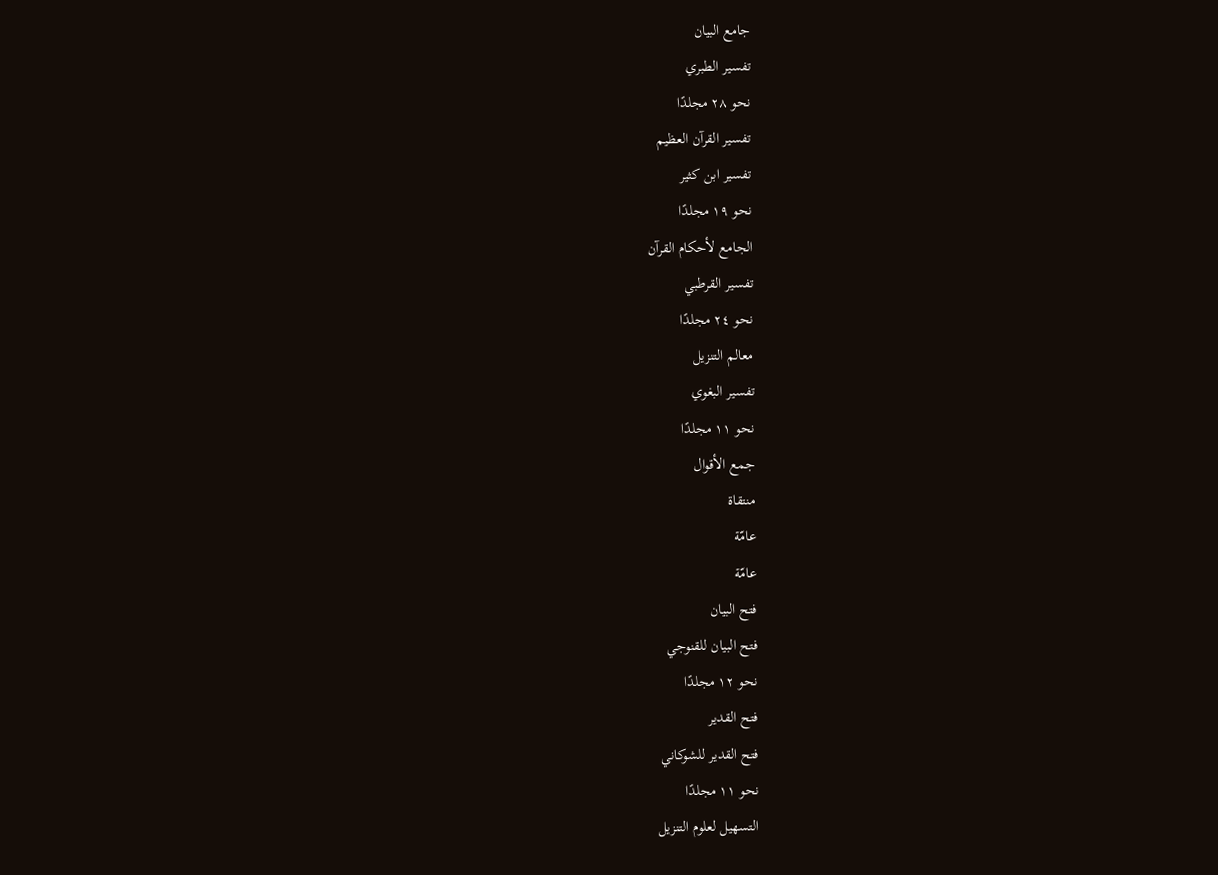جامع البيان
تفسير الطبري
نحو ٢٨ مجلدًا
تفسير القرآن العظيم
تفسير ابن كثير
نحو ١٩ مجلدًا
الجامع لأحكام القرآن
تفسير القرطبي
نحو ٢٤ مجلدًا
معالم التنزيل
تفسير البغوي
نحو ١١ مجلدًا
جمع الأقوال
منتقاة
عامّة
عامّة
فتح البيان
فتح البيان للقنوجي
نحو ١٢ مجلدًا
فتح القدير
فتح القدير للشوكاني
نحو ١١ مجلدًا
التسهيل لعلوم التنزيل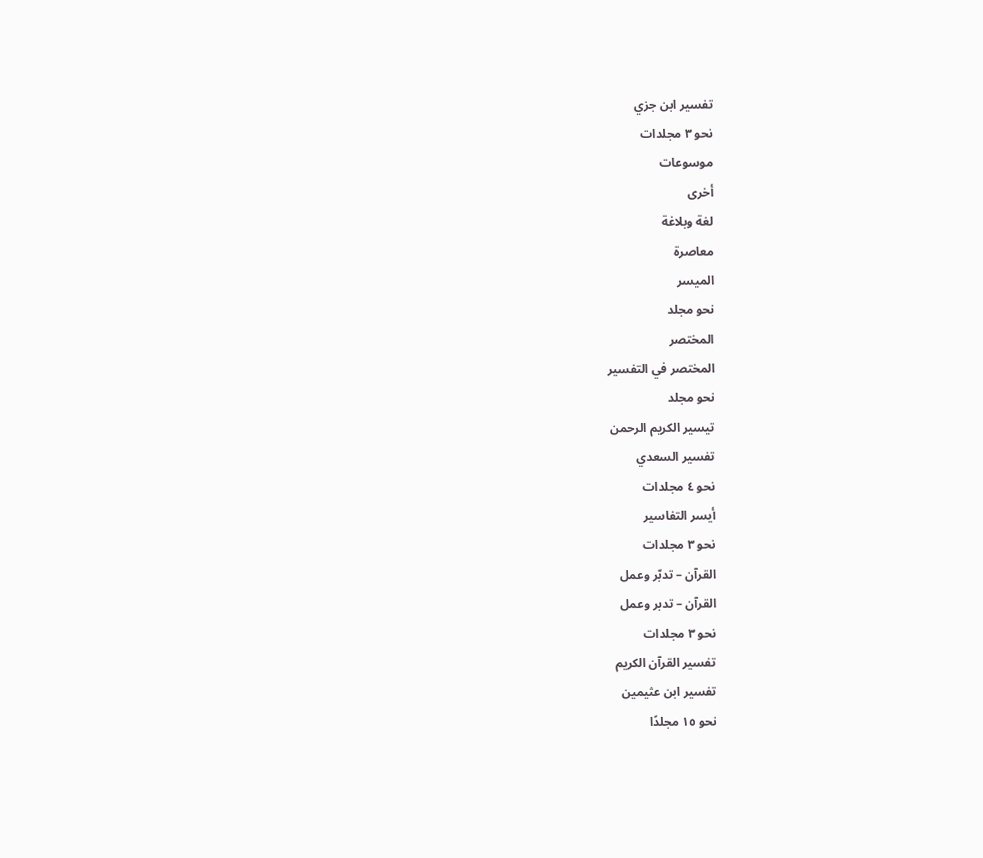تفسير ابن جزي
نحو ٣ مجلدات
موسوعات
أخرى
لغة وبلاغة
معاصرة
الميسر
نحو مجلد
المختصر
المختصر في التفسير
نحو مجلد
تيسير الكريم الرحمن
تفسير السعدي
نحو ٤ مجلدات
أيسر التفاسير
نحو ٣ مجلدات
القرآن – تدبّر وعمل
القرآن – تدبر وعمل
نحو ٣ مجلدات
تفسير القرآن الكريم
تفسير ابن عثيمين
نحو ١٥ مجلدًا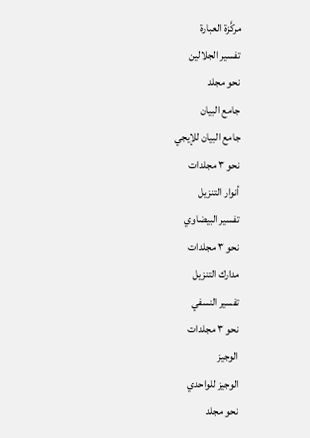مركَّزة العبارة
تفسير الجلالين
نحو مجلد
جامع البيان
جامع البيان للإيجي
نحو ٣ مجلدات
أنوار التنزيل
تفسير البيضاوي
نحو ٣ مجلدات
مدارك التنزيل
تفسير النسفي
نحو ٣ مجلدات
الوجيز
الوجيز للواحدي
نحو مجلد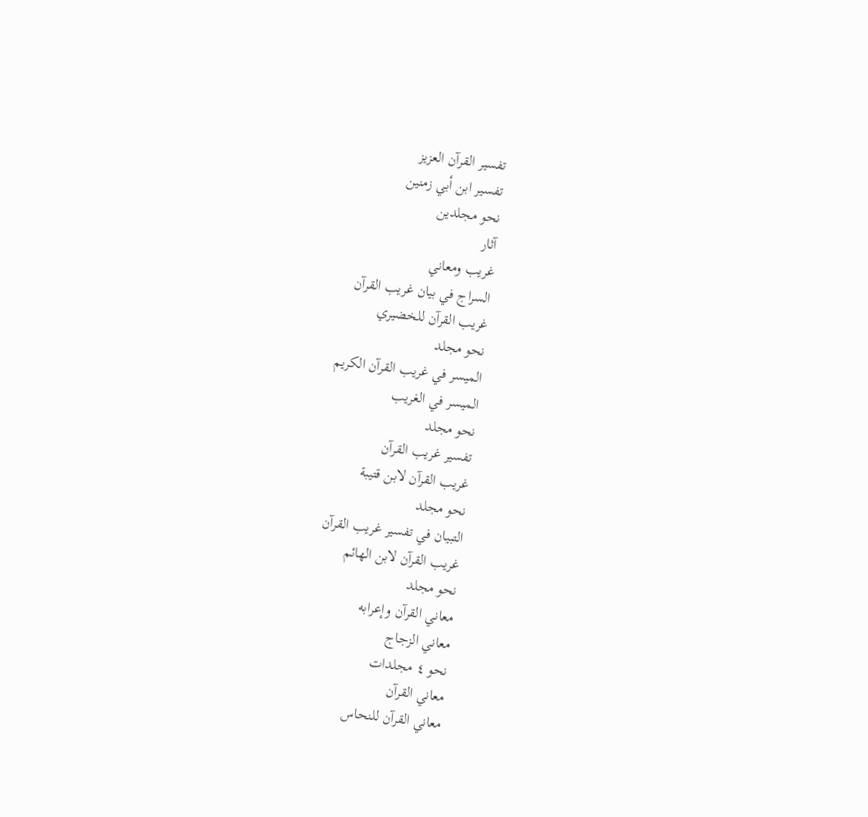تفسير القرآن العزيز
تفسير ابن أبي زمنين
نحو مجلدين
آثار
غريب ومعاني
السراج في بيان غريب القرآن
غريب القرآن للخضيري
نحو مجلد
الميسر في غريب القرآن الكريم
الميسر في الغريب
نحو مجلد
تفسير غريب القرآن
غريب القرآن لابن قتيبة
نحو مجلد
التبيان في تفسير غريب القرآن
غريب القرآن لابن الهائم
نحو مجلد
معاني القرآن وإعرابه
معاني الزجاج
نحو ٤ مجلدات
معاني القرآن
معاني القرآن للنحاس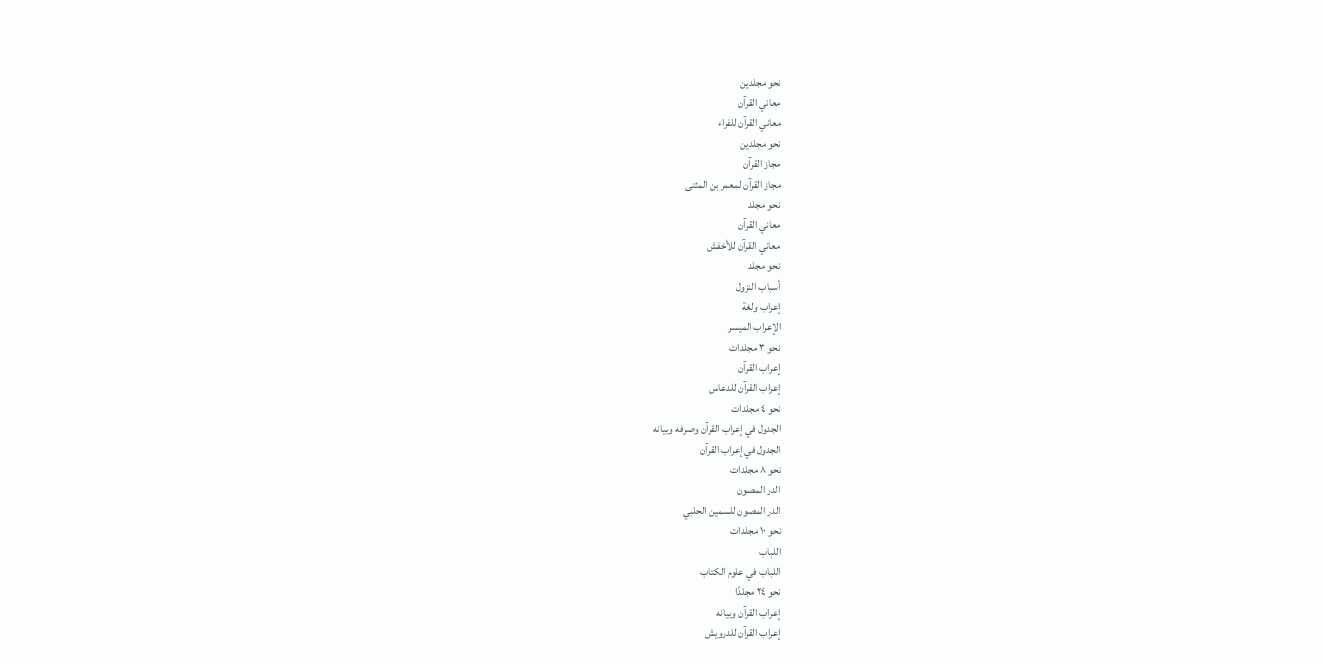نحو مجلدين
معاني القرآن
معاني القرآن للفراء
نحو مجلدين
مجاز القرآن
مجاز القرآن لمعمر بن المثنى
نحو مجلد
معاني القرآن
معاني القرآن للأخفش
نحو مجلد
أسباب النزول
إعراب ولغة
الإعراب الميسر
نحو ٣ مجلدات
إعراب القرآن
إعراب القرآن للدعاس
نحو ٤ مجلدات
الجدول في إعراب القرآن وصرفه وبيانه
الجدول في إعراب القرآن
نحو ٨ مجلدات
الدر المصون
الدر المصون للسمين الحلبي
نحو ١٠ مجلدات
اللباب
اللباب في علوم الكتاب
نحو ٢٤ مجلدًا
إعراب القرآن وبيانه
إعراب القرآن للدرويش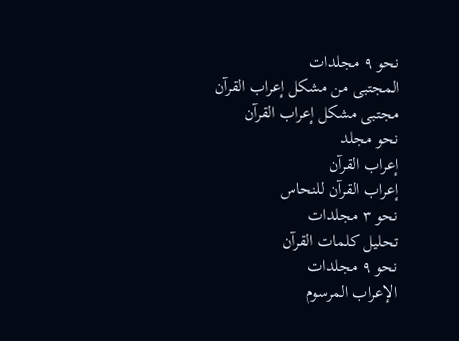نحو ٩ مجلدات
المجتبى من مشكل إعراب القرآن
مجتبى مشكل إعراب القرآن
نحو مجلد
إعراب القرآن
إعراب القرآن للنحاس
نحو ٣ مجلدات
تحليل كلمات القرآن
نحو ٩ مجلدات
الإعراب المرسوم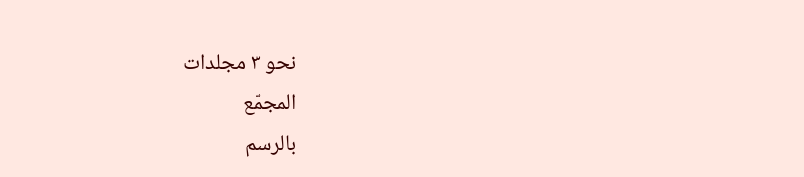نحو ٣ مجلدات
المجمّع
بالرسم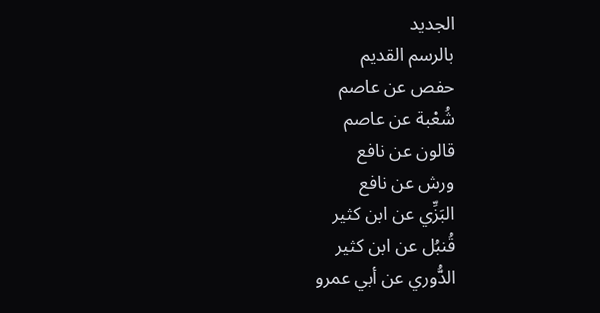الجديد
بالرسم القديم
حفص عن عاصم
شُعْبة عن عاصم
قالون عن نافع
ورش عن نافع
البَزِّي عن ابن كثير
قُنبُل عن ابن كثير
الدُّوري عن أبي عمرو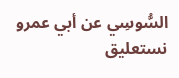السُّوسِي عن أبي عمرو
نستعليق